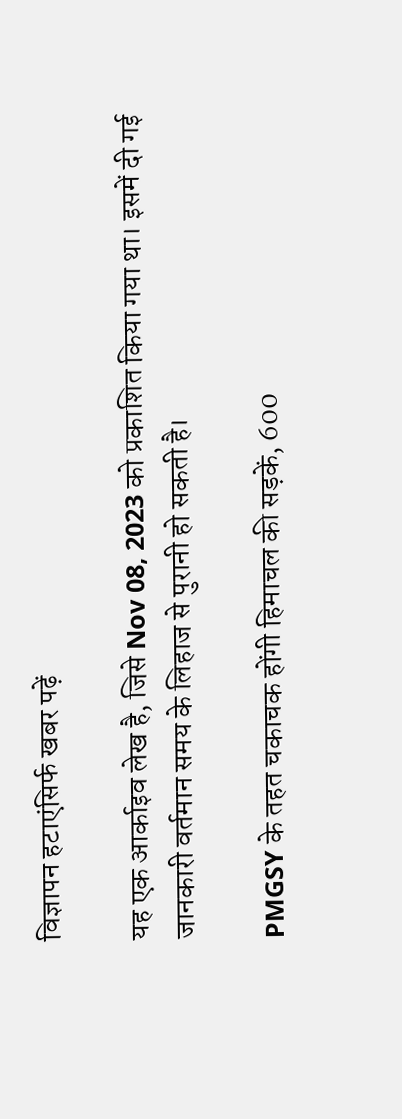विज्ञापन हटाएंसिर्फ खबर पढ़ें

यह एक आर्काइव लेख है, जिसे Nov 08, 2023 को प्रकाशित किया गया था। इसमें दी गई जानकारी वर्तमान समय के लिहाज से पुरानी हो सकती है।

PMGSY के तहत चकाचक होंगी हिमाचल की सड़कें, 600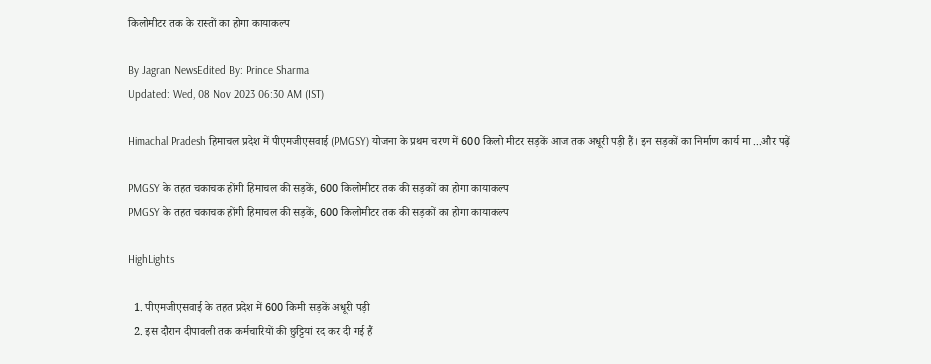किलोमीटर तक के रास्तों का होगा कायाकल्प

By Jagran NewsEdited By: Prince Sharma
Updated: Wed, 08 Nov 2023 06:30 AM (IST)

Himachal Pradesh हिमाचल प्रदेश में पीएमजीएसवाई (PMGSY) योजना के प्रथम चरण में 600 किलो मीटर सड़कें आज तक अधूरी पड़ी हैं। इन सड़कों का निर्माण कार्य मा ...और पढ़ें

PMGSY के तहत चकाचक होंगी हिमाचल की सड़कें, 600 किलोमीटर तक की सड़कों का होगा कायाकल्प
PMGSY के तहत चकाचक होंगी हिमाचल की सड़कें, 600 किलोमीटर तक की सड़कों का होगा कायाकल्प

HighLights

  1. पीएमजीएसवाई के तहत प्रदेश में 600 किमी सड़कें अधूरी पड़ी
  2. इस दौरान दीपावली तक कर्मचारियों की छुट्टियां रद कर दी गई हैं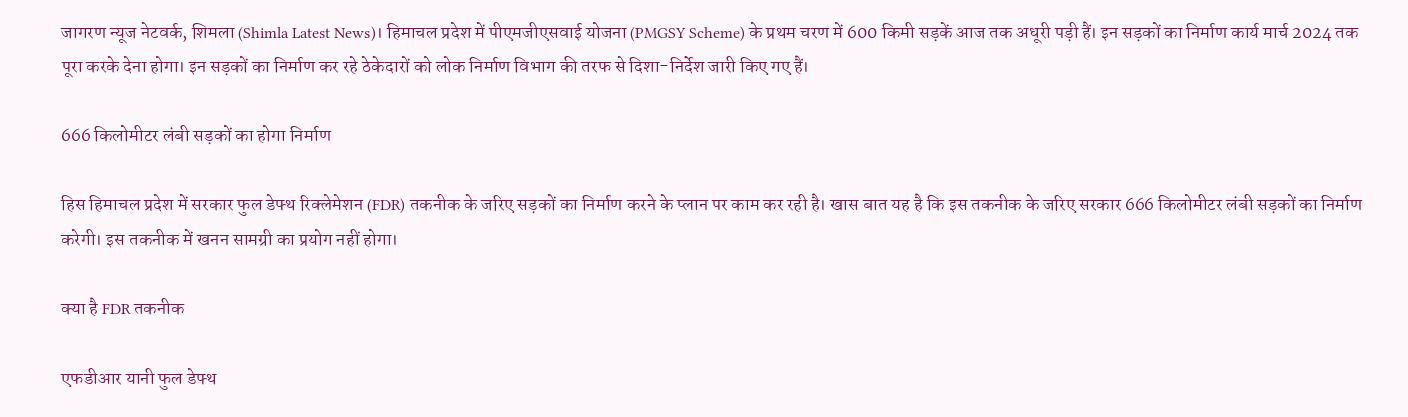जागरण न्यूज नेटवर्क, शिमला (Shimla Latest News)। हिमाचल प्रदेश में पीएमजीएसवाई योजना (PMGSY Scheme) के प्रथम चरण में 600 किमी सड़कें आज तक अधूरी पड़ी हैं। इन सड़कों का निर्माण कार्य मार्च 2024 तक पूरा करके देना होगा। इन सड़कों का निर्माण कर रहे ठेकेदारों को लोक निर्माण विभाग की तरफ से दिशा-निर्देश जारी किए गए हैं।

666 किलोमीटर लंबी सड़कों का होगा निर्माण

हिस हिमाचल प्रदेश में सरकार फुल डेफ्थ रिक्लेमेशन (FDR) तकनीक के जरिए सड़कों का निर्माण करने के प्लान पर काम कर रही है। खास बात यह है कि इस तकनीक के जरिए सरकार 666 किलोमीटर लंबी सड़कों का निर्माण करेगी। इस तकनीक में खनन सामग्री का प्रयोग नहीं होगा।

क्या है FDR तकनीक

एफडीआर यानी फुल डेफ्थ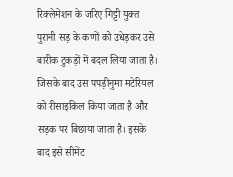रिक्लेमेशन के जरिए गिट्टी युक्त पुरानी सड़ के कणों को उधेड़कर उसे बारीक टुकड़ों में बदल लिया जाता है। जिसके बाद उस पपड़ीनुमा मटेरियल को रीसाइकिल किया जाता है और सड़क पर बिछाया जाता है। इसके बाद इसे सीमेंट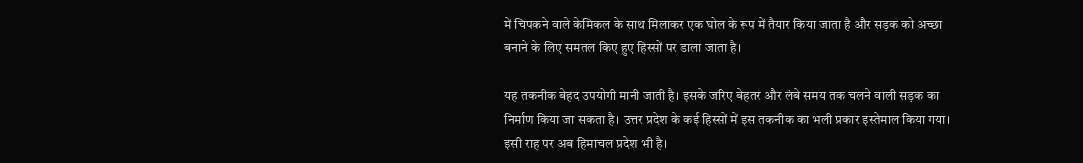में चिपकने वाले केमिकल के साथ मिलाकर एक घोल के रूप में तैयार किया जाता है और सड़क को अच्छा बनाने के लिए समतल किए हुए हिस्सों पर डाला जाता है।

यह तकनीक बेहद उपयोगी मानी जाती है। इसके जरिए बेहतर और लंबे समय तक चलने वाली सड़क का निर्माण किया जा सकता है। उत्तर प्रदेश के कई हिस्सों में इस तकनीक का भली प्रकार इस्तेमाल किया गया। इसी राह पर अब हिमाचल प्रदेश भी है।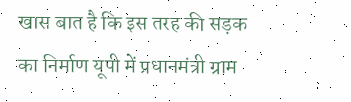खास बात है कि इस तरह की सड़क का निर्माण यूपी में प्रधानमंत्री ग्राम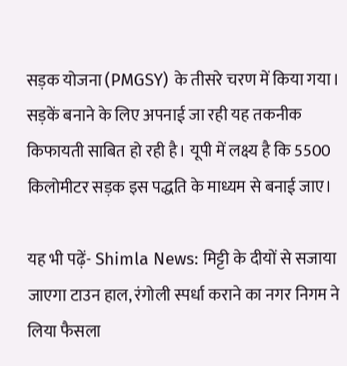सड़क योजना (PMGSY) के तीसरे चरण में किया गया। सड़कें बनाने के लिए अपनाई जा रही यह तकनीक किफायती साबित हो रही है। यूपी में लक्ष्य है कि 5500 किलोमीटर सड़क इस पद्धति के माध्यम से बनाई जाए।

यह भी पढ़ें- Shimla News: मिट्टी के दीयों से सजाया जाएगा टाउन हाल, रंगोली स्पर्धा कराने का नगर निगम ने लिया फैसला